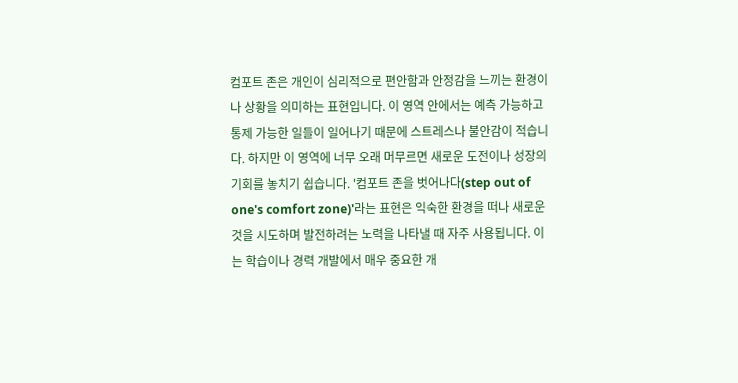컴포트 존은 개인이 심리적으로 편안함과 안정감을 느끼는 환경이나 상황을 의미하는 표현입니다. 이 영역 안에서는 예측 가능하고 통제 가능한 일들이 일어나기 때문에 스트레스나 불안감이 적습니다. 하지만 이 영역에 너무 오래 머무르면 새로운 도전이나 성장의 기회를 놓치기 쉽습니다. '컴포트 존을 벗어나다(step out of one's comfort zone)'라는 표현은 익숙한 환경을 떠나 새로운 것을 시도하며 발전하려는 노력을 나타낼 때 자주 사용됩니다. 이는 학습이나 경력 개발에서 매우 중요한 개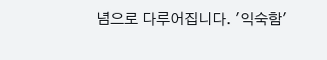념으로 다루어집니다. '익숙함'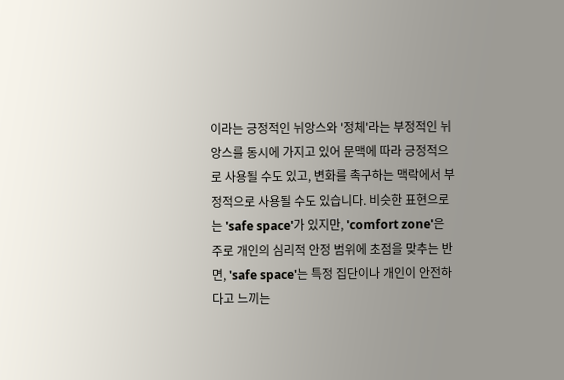이라는 긍정적인 뉘앙스와 '정체'라는 부정적인 뉘앙스를 동시에 가지고 있어 문맥에 따라 긍정적으로 사용될 수도 있고, 변화를 촉구하는 맥락에서 부정적으로 사용될 수도 있습니다. 비슷한 표현으로는 'safe space'가 있지만, 'comfort zone'은 주로 개인의 심리적 안정 범위에 초점을 맞추는 반면, 'safe space'는 특정 집단이나 개인이 안전하다고 느끼는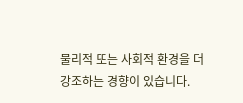물리적 또는 사회적 환경을 더 강조하는 경향이 있습니다.